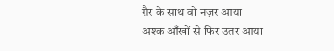ग़ैर के साथ वो नज़र आया
अश्क आँखों से फिर उतर आया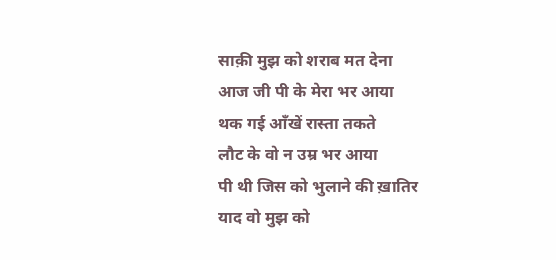साक़ी मुझ को शराब मत देना
आज जी पी के मेरा भर आया
थक गई आँखें रास्ता तकते
लौट के वो न उम्र भर आया
पी थी जिस को भुलाने की ख़ातिर
याद वो मुझ को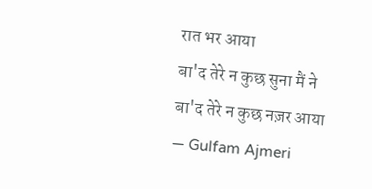रात भर आया
बा'द तेरे न कुछ सुना मैं ने
बा'द तेरे न कुछ नज़र आया
— Gulfam Ajmeri